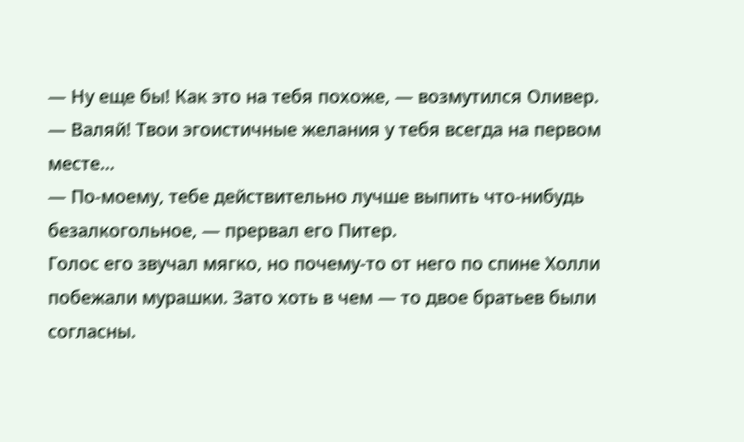— Ну еще бы! Как это на тебя похоже, — возмутился Оливер. — Валяй! Твои эгоистичные желания у тебя всегда на первом месте…
— По-моему, тебе действительно лучше выпить что-нибудь безалкогольное, — прервал его Питер.
Голос его звучал мягко, но почему-то от него по спине Холли побежали мурашки. Зато хоть в чем — то двое братьев были согласны.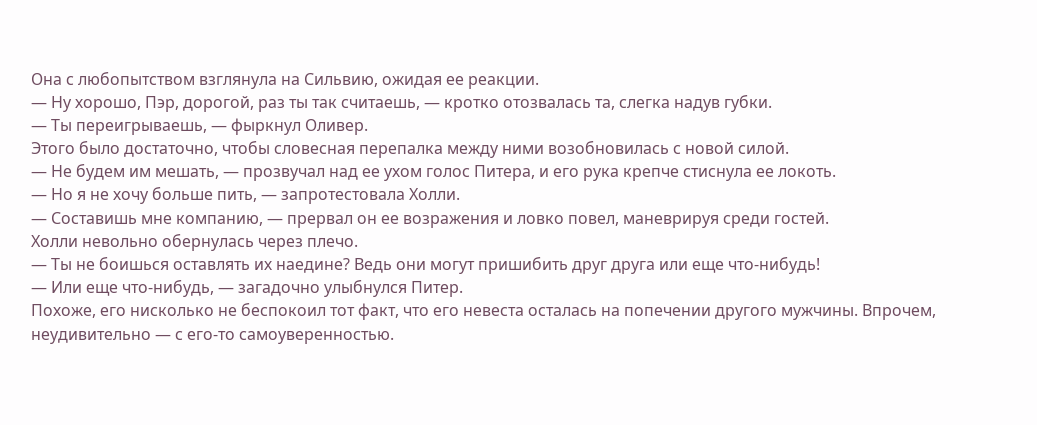Она с любопытством взглянула на Сильвию, ожидая ее реакции.
— Ну хорошо, Пэр, дорогой, раз ты так считаешь, — кротко отозвалась та, слегка надув губки.
— Ты переигрываешь, — фыркнул Оливер.
Этого было достаточно, чтобы словесная перепалка между ними возобновилась с новой силой.
— Не будем им мешать, — прозвучал над ее ухом голос Питера, и его рука крепче стиснула ее локоть.
— Но я не хочу больше пить, — запротестовала Холли.
— Составишь мне компанию, — прервал он ее возражения и ловко повел, маневрируя среди гостей.
Холли невольно обернулась через плечо.
— Ты не боишься оставлять их наедине? Ведь они могут пришибить друг друга или еще что-нибудь!
— Или еще что-нибудь, — загадочно улыбнулся Питер.
Похоже, его нисколько не беспокоил тот факт, что его невеста осталась на попечении другого мужчины. Впрочем, неудивительно — с его-то самоуверенностью.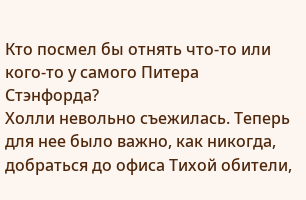Кто посмел бы отнять что-то или кого-то у самого Питера Стэнфорда?
Холли невольно съежилась. Теперь для нее было важно, как никогда, добраться до офиса Тихой обители,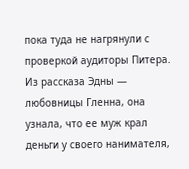пока туда не нагрянули с проверкой аудиторы Питера. Из рассказа Эдны — любовницы Гленна, она узнала, что ее муж крал деньги у своего нанимателя,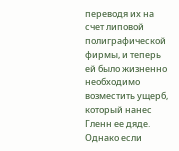переводя их на счет липовой полиграфической фирмы, и теперь ей было жизненно необходимо возместить ущерб, который нанес Гленн ее дяде. Однако если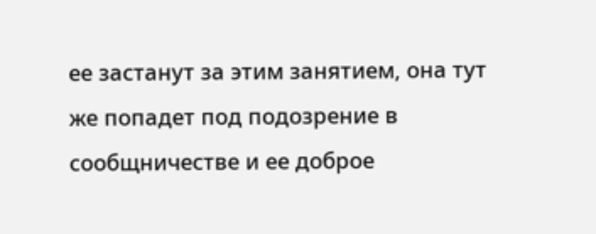ее застанут за этим занятием, она тут же попадет под подозрение в сообщничестве и ее доброе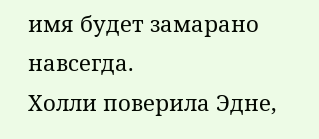имя будет замарано навсегда.
Холли поверила Эдне,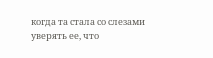когда та стала со слезами уверять ее, что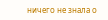ничего не знала о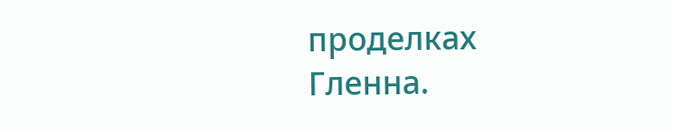проделках Гленна.